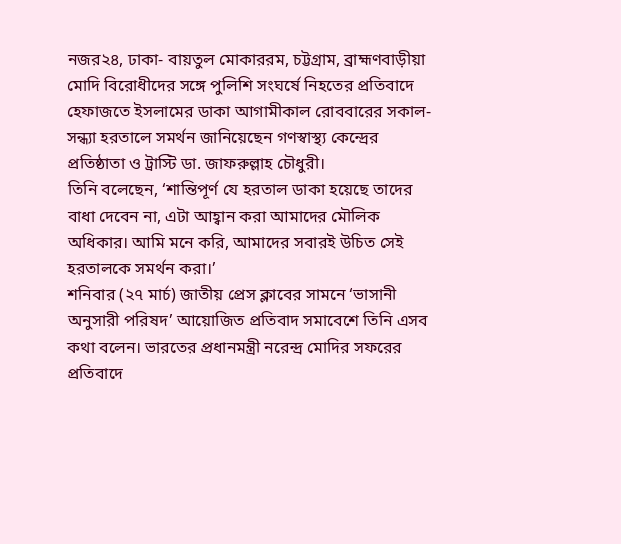নজর২৪, ঢাকা- বায়তুল মোকাররম, চট্টগ্রাম, ব্রাহ্মণবাড়ীয়া মোদি বিরোধীদের সঙ্গে পুলিশি সংঘর্ষে নিহতের প্রতিবাদে হেফাজতে ইসলামের ডাকা আগামীকাল রোববারের সকাল-সন্ধ্যা হরতালে সমর্থন জানিয়েছেন গণস্বাস্থ্য কেন্দ্রের প্রতিষ্ঠাতা ও ট্রাস্টি ডা. জাফরুল্লাহ চৌধুরী।
তিনি বলেছেন, ‘শান্তিপূর্ণ যে হরতাল ডাকা হয়েছে তাদের বাধা দেবেন না, এটা আহ্বান করা আমাদের মৌলিক অধিকার। আমি মনে করি, আমাদের সবারই উচিত সেই হরতালকে সমর্থন করা।’
শনিবার (২৭ মার্চ) জাতীয় প্রেস ক্লাবের সামনে ‘ভাসানী অনুসারী পরিষদ’ আয়োজিত প্রতিবাদ সমাবেশে তিনি এসব কথা বলেন। ভারতের প্রধানমন্ত্রী নরেন্দ্র মোদির সফরের প্রতিবাদে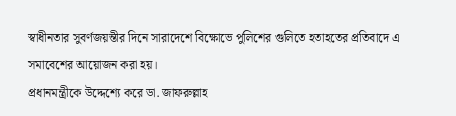স্বাধীনতার সুবর্ণজয়ন্তীর দিনে সারাদেশে বিক্ষোভে পুলিশের গুলিতে হতাহতের প্রতিবাদে এ সমাবেশের আয়োজন করা হয়।
প্রধানমন্ত্রীকে উদ্দেশ্যে করে ডা. জাফরুল্লাহ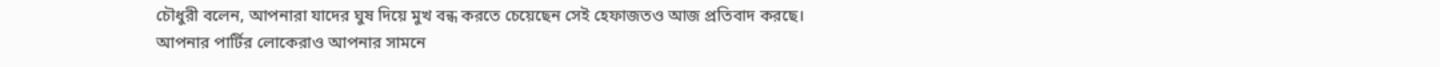চৌধুরী বলেন, আপনারা যাদের ঘুষ দিয়ে মুখ বন্ধ করতে চেয়েছেন সেই হেফাজতও আজ প্রতিবাদ করছে। আপনার পার্টির লোকেরাও আপনার সামনে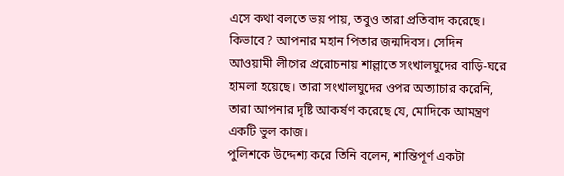এসে কথা বলতে ভয় পায়, তবুও তারা প্রতিবাদ করেছে। কিভাবে? আপনার মহান পিতার জন্মদিবস। সেদিন আওয়ামী লীগের প্ররোচনায় শাল্লাতে সংখালঘুদের বাড়ি-ঘরে হামলা হয়েছে। তারা সংখালঘুদের ওপর অত্যাচার করেনি, তারা আপনার দৃষ্টি আকর্ষণ করেছে যে, মোদিকে আমন্ত্রণ একটি ভুল কাজ।
পুলিশকে উদ্দেশ্য করে তিনি বলেন, শান্তিপূর্ণ একটা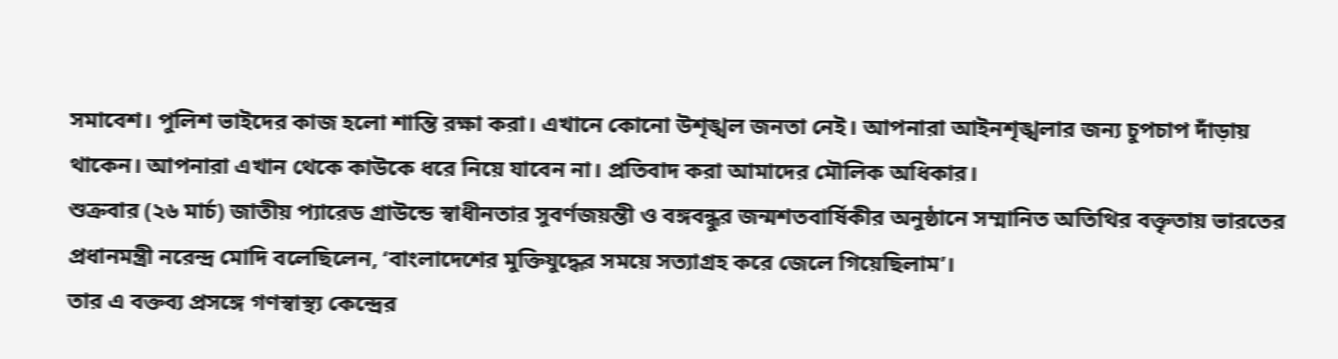সমাবেশ। পুলিশ ভাইদের কাজ হলো শান্তি রক্ষা করা। এখানে কোনো উশৃঙ্খল জনতা নেই। আপনারা আইনশৃঙ্খলার জন্য চুপচাপ দাঁড়ায় থাকেন। আপনারা এখান থেকে কাউকে ধরে নিয়ে যাবেন না। প্রতিবাদ করা আমাদের মৌলিক অধিকার।
শুক্রবার (২৬ মার্চ) জাতীয় প্যারেড গ্রাউন্ডে স্বাধীনতার সুবর্ণজয়ন্তী ও বঙ্গবন্ধুর জন্মশতবার্ষিকীর অনুষ্ঠানে সম্মানিত অতিথির বক্তৃতায় ভারতের প্রধানমন্ত্রী নরেন্দ্র মোদি বলেছিলেন, ‘বাংলাদেশের মুক্তিযুদ্ধের সময়ে সত্যাগ্রহ করে জেলে গিয়েছিলাম’।
তার এ বক্তব্য প্রসঙ্গে গণস্বাস্থ্য কেন্দ্রের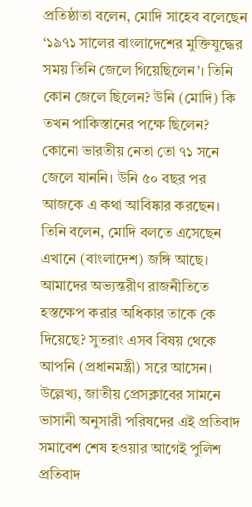প্রতিষ্ঠাতা বলেন, মোদি সাহেব বলেছেন ‘১৯৭১ সালের বাংলাদেশের মুক্তিযুদ্ধের সময় তিনি জেলে গিয়েছিলেন’। তিনি কোন জেলে ছিলেন? উনি (মোদি) কি তখন পাকিস্তানের পক্ষে ছিলেন? কোনো ভারতীয় নেতা তো ৭১ সনে জেলে যাননি। উনি ৫০ বছর পর আজকে এ কথা আবিষ্কার করছেন।
তিনি বলেন, মোদি বলতে এসেছেন এখানে (বাংলাদেশ) জঙ্গি আছে। আমাদের অভ্যন্তরীণ রাজনীতিতে হস্তক্ষেপ করার অধিকার তাকে কে দিয়েছে? সুতরাং এসব বিষয় থেকে আপনি (প্রধানমন্ত্রী) সরে আসেন।
উল্লেখ্য, জাতীয় প্রেসক্লাবের সামনে ভাসানী অনুসারী পরিষদের এই প্রতিবাদ সমাবেশ শেষ হওয়ার আগেই পুলিশ প্রতিবাদ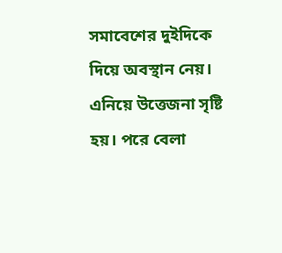সমাবেশের দুইদিকে দিয়ে অবস্থান নেয়। এনিয়ে উত্তেজনা সৃষ্টি হয়। পরে বেলা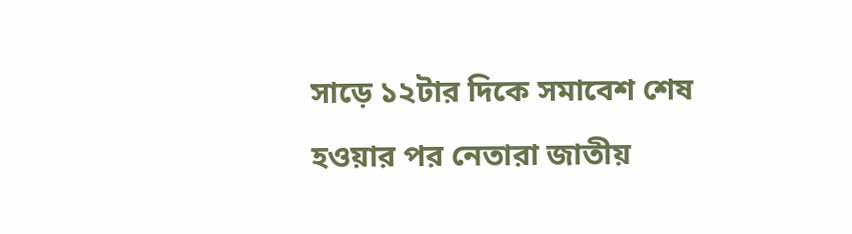সাড়ে ১২টার দিকে সমাবেশ শেষ হওয়ার পর নেতারা জাতীয়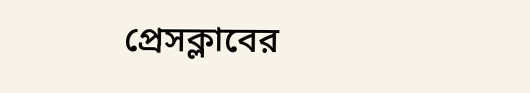প্রেসক্লাবের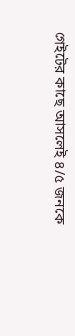গেইটের কাছে আসলেই ৪/৫ জনকে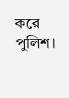করে পুলিশ।